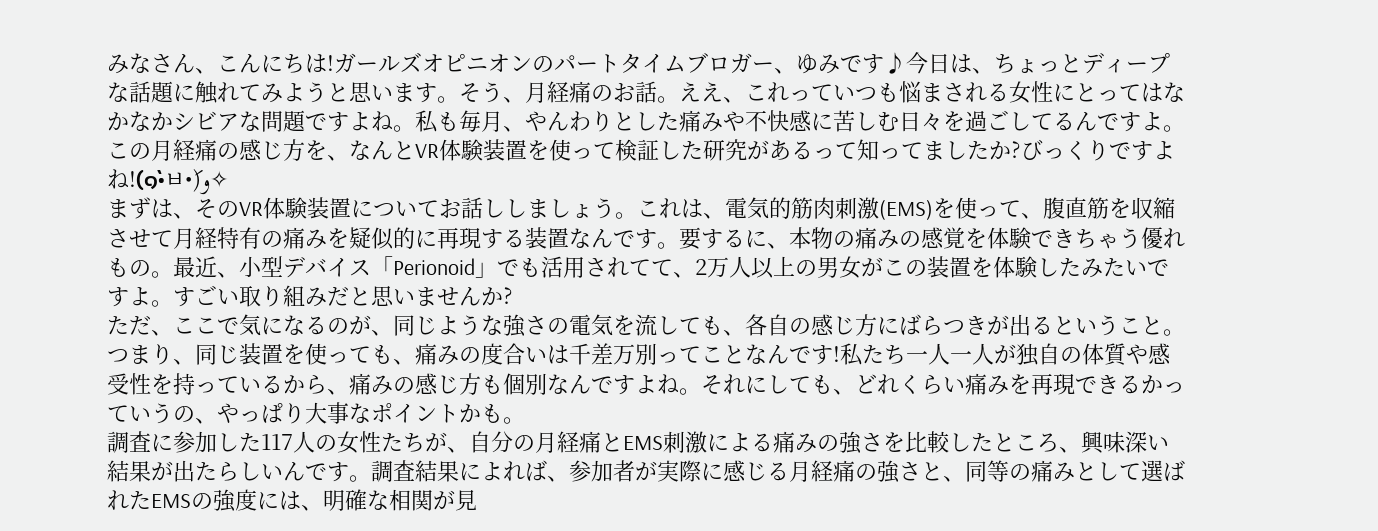みなさん、こんにちは!ガールズオピニオンのパートタイムブロガー、ゆみです♪今日は、ちょっとディープな話題に触れてみようと思います。そう、月経痛のお話。ええ、これっていつも悩まされる女性にとってはなかなかシビアな問題ですよね。私も毎月、やんわりとした痛みや不快感に苦しむ日々を過ごしてるんですよ。この月経痛の感じ方を、なんとVR体験装置を使って検証した研究があるって知ってましたか?びっくりですよね!(๑•̀ㅂ•́)و✧
まずは、そのVR体験装置についてお話ししましょう。これは、電気的筋肉刺激(EMS)を使って、腹直筋を収縮させて月経特有の痛みを疑似的に再現する装置なんです。要するに、本物の痛みの感覚を体験できちゃう優れもの。最近、小型デバイス「Perionoid」でも活用されてて、2万人以上の男女がこの装置を体験したみたいですよ。すごい取り組みだと思いませんか?
ただ、ここで気になるのが、同じような強さの電気を流しても、各自の感じ方にばらつきが出るということ。つまり、同じ装置を使っても、痛みの度合いは千差万別ってことなんです!私たち一人一人が独自の体質や感受性を持っているから、痛みの感じ方も個別なんですよね。それにしても、どれくらい痛みを再現できるかっていうの、やっぱり大事なポイントかも。
調査に参加した117人の女性たちが、自分の月経痛とEMS刺激による痛みの強さを比較したところ、興味深い結果が出たらしいんです。調査結果によれば、参加者が実際に感じる月経痛の強さと、同等の痛みとして選ばれたEMSの強度には、明確な相関が見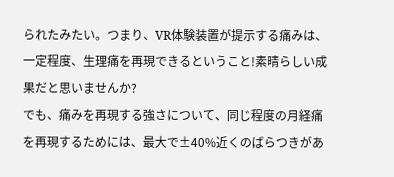られたみたい。つまり、VR体験装置が提示する痛みは、一定程度、生理痛を再現できるということ!素晴らしい成果だと思いませんか?
でも、痛みを再現する強さについて、同じ程度の月経痛を再現するためには、最大で±40%近くのばらつきがあ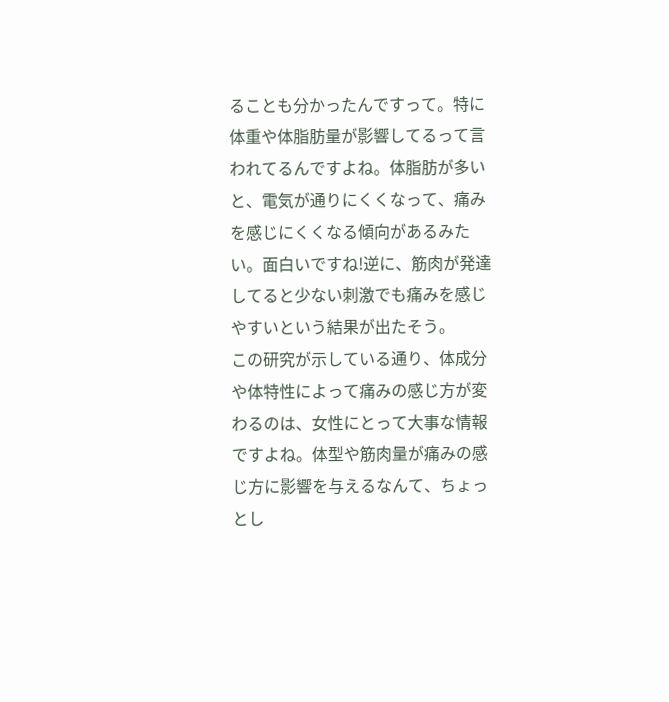ることも分かったんですって。特に体重や体脂肪量が影響してるって言われてるんですよね。体脂肪が多いと、電気が通りにくくなって、痛みを感じにくくなる傾向があるみたい。面白いですね!逆に、筋肉が発達してると少ない刺激でも痛みを感じやすいという結果が出たそう。
この研究が示している通り、体成分や体特性によって痛みの感じ方が変わるのは、女性にとって大事な情報ですよね。体型や筋肉量が痛みの感じ方に影響を与えるなんて、ちょっとし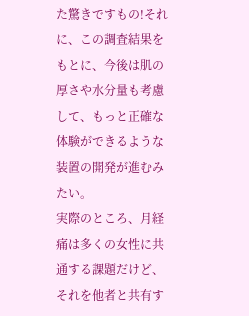た驚きですもの!それに、この調査結果をもとに、今後は肌の厚さや水分量も考慮して、もっと正確な体験ができるような装置の開発が進むみたい。
実際のところ、月経痛は多くの女性に共通する課題だけど、それを他者と共有す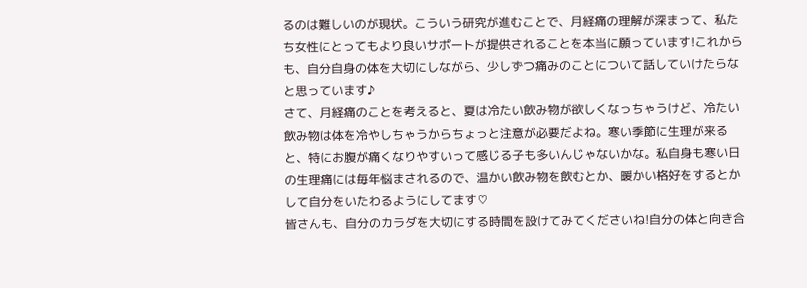るのは難しいのが現状。こういう研究が進むことで、月経痛の理解が深まって、私たち女性にとってもより良いサポートが提供されることを本当に願っています!これからも、自分自身の体を大切にしながら、少しずつ痛みのことについて話していけたらなと思っています♪
さて、月経痛のことを考えると、夏は冷たい飲み物が欲しくなっちゃうけど、冷たい飲み物は体を冷やしちゃうからちょっと注意が必要だよね。寒い季節に生理が来ると、特にお腹が痛くなりやすいって感じる子も多いんじゃないかな。私自身も寒い日の生理痛には毎年悩まされるので、温かい飲み物を飲むとか、暖かい格好をするとかして自分をいたわるようにしてます♡
皆さんも、自分のカラダを大切にする時間を設けてみてくださいね!自分の体と向き合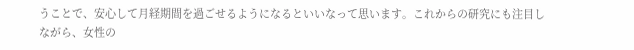うことで、安心して月経期間を過ごせるようになるといいなって思います。これからの研究にも注目しながら、女性の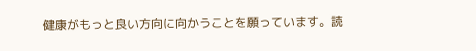健康がもっと良い方向に向かうことを願っています。読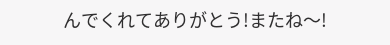んでくれてありがとう!またね〜!